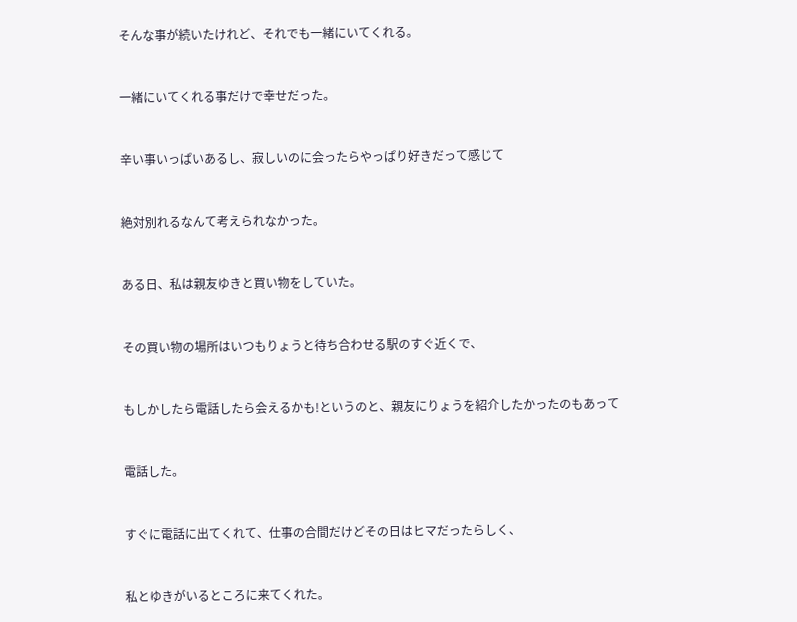そんな事が続いたけれど、それでも一緒にいてくれる。


一緒にいてくれる事だけで幸せだった。


辛い事いっぱいあるし、寂しいのに会ったらやっぱり好きだって感じて


絶対別れるなんて考えられなかった。


ある日、私は親友ゆきと買い物をしていた。


その買い物の場所はいつもりょうと待ち合わせる駅のすぐ近くで、


もしかしたら電話したら会えるかも!というのと、親友にりょうを紹介したかったのもあって


電話した。


すぐに電話に出てくれて、仕事の合間だけどその日はヒマだったらしく、


私とゆきがいるところに来てくれた。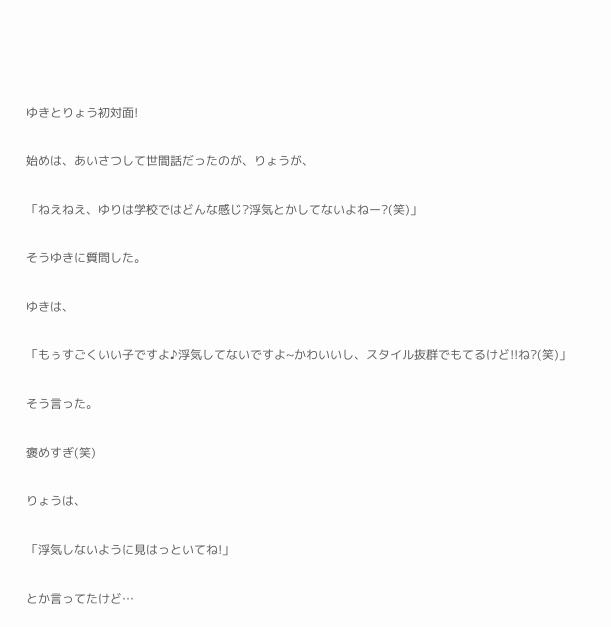ゆきとりょう初対面!


始めは、あいさつして世間話だったのが、りょうが、


「ねえねえ、ゆりは学校ではどんな感じ?浮気とかしてないよねー?(笑)」


そうゆきに質問した。


ゆきは、


「もぅすごくいい子ですよ♪浮気してないですよ~かわいいし、スタイル抜群でもてるけど!!ね?(笑)」


そう言った。


褒めすぎ(笑)


りょうは、


「浮気しないように見はっといてね!」


とか言ってたけど…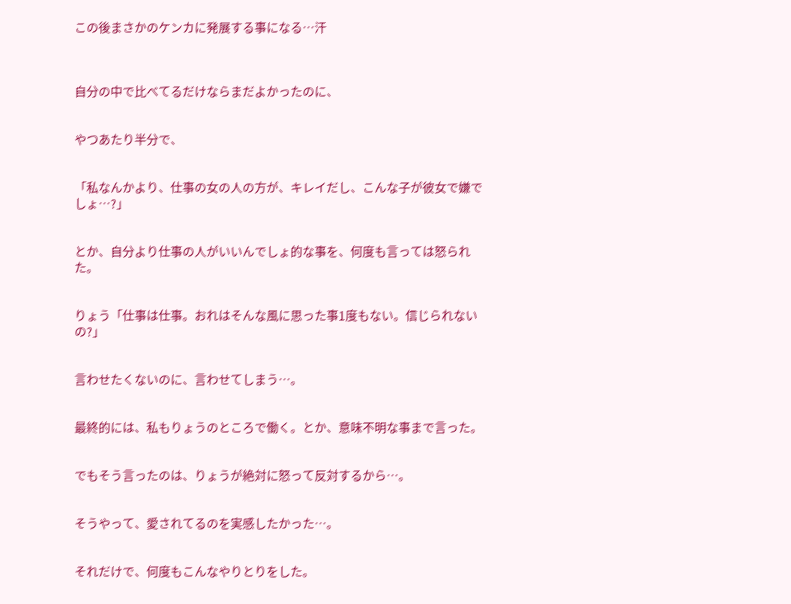この後まさかのケンカに発展する事になる…汗



自分の中で比べてるだけならまだよかったのに、


やつあたり半分で、


「私なんかより、仕事の女の人の方が、キレイだし、こんな子が彼女で嫌でしょ…?」


とか、自分より仕事の人がいいんでしょ的な事を、何度も言っては怒られた。


りょう「仕事は仕事。おれはそんな風に思った事1度もない。信じられないの?」


言わせたくないのに、言わせてしまう…。


最終的には、私もりょうのところで働く。とか、意味不明な事まで言った。


でもそう言ったのは、りょうが絶対に怒って反対するから…。


そうやって、愛されてるのを実感したかった…。


それだけで、何度もこんなやりとりをした。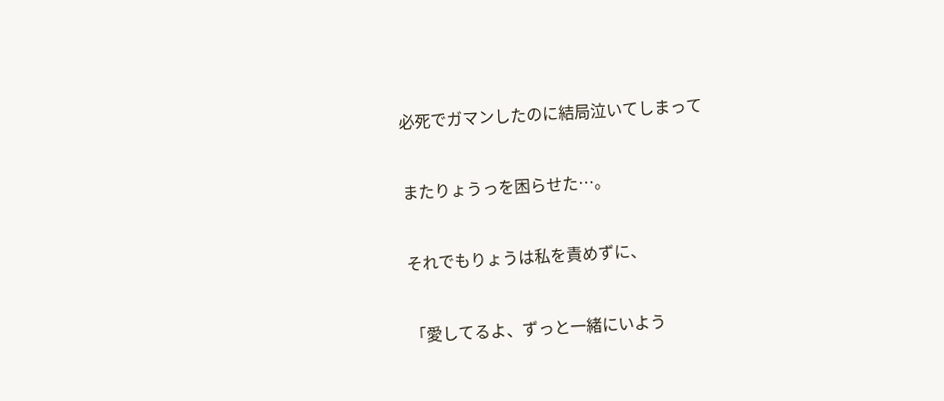必死でガマンしたのに結局泣いてしまって


またりょうっを困らせた…。


それでもりょうは私を責めずに、


「愛してるよ、ずっと一緒にいよう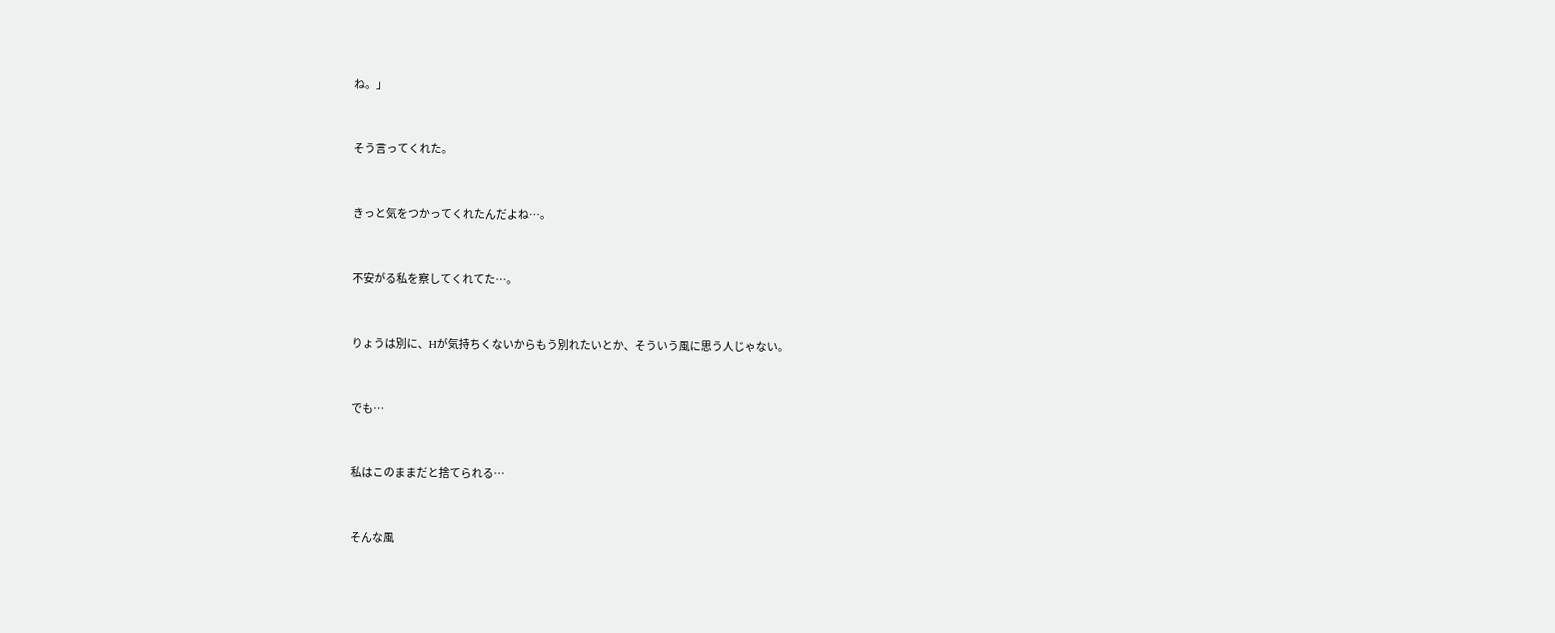ね。」


そう言ってくれた。


きっと気をつかってくれたんだよね…。


不安がる私を察してくれてた…。


りょうは別に、Hが気持ちくないからもう別れたいとか、そういう風に思う人じゃない。


でも…


私はこのままだと捨てられる…


そんな風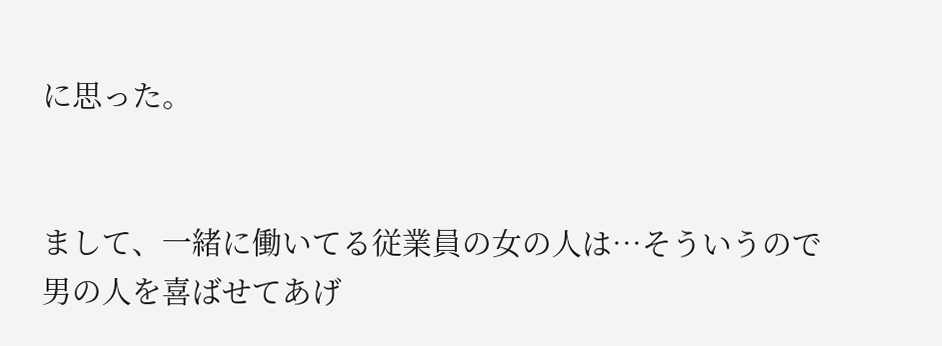に思った。


まして、一緒に働いてる従業員の女の人は…そういうので男の人を喜ばせてあげ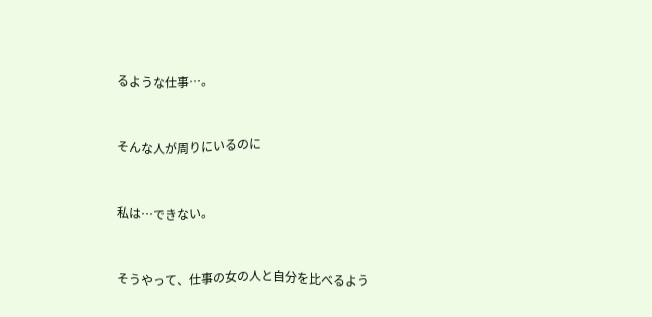るような仕事…。


そんな人が周りにいるのに


私は…できない。


そうやって、仕事の女の人と自分を比べるよう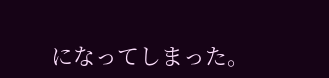になってしまった。